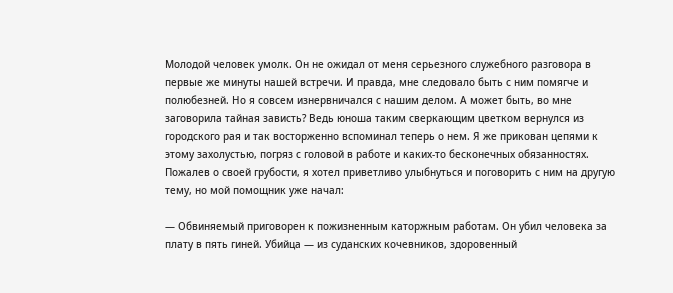Молодой человек умолк. Он не ожидал от меня серьезного служебного разговора в первые же минуты нашей встречи. И правда, мне следовало быть с ним помягче и полюбезней. Но я совсем изнервничался с нашим делом. А может быть, во мне заговорила тайная зависть? Ведь юноша таким сверкающим цветком вернулся из городского рая и так восторженно вспоминал теперь о нем. Я же прикован цепями к этому захолустью, погряз с головой в работе и каких-то бесконечных обязанностях. Пожалев о своей грубости, я хотел приветливо улыбнуться и поговорить с ним на другую тему, но мой помощник уже начал:

— Обвиняемый приговорен к пожизненным каторжным работам. Он убил человека за плату в пять гиней. Убийца — из суданских кочевников, здоровенный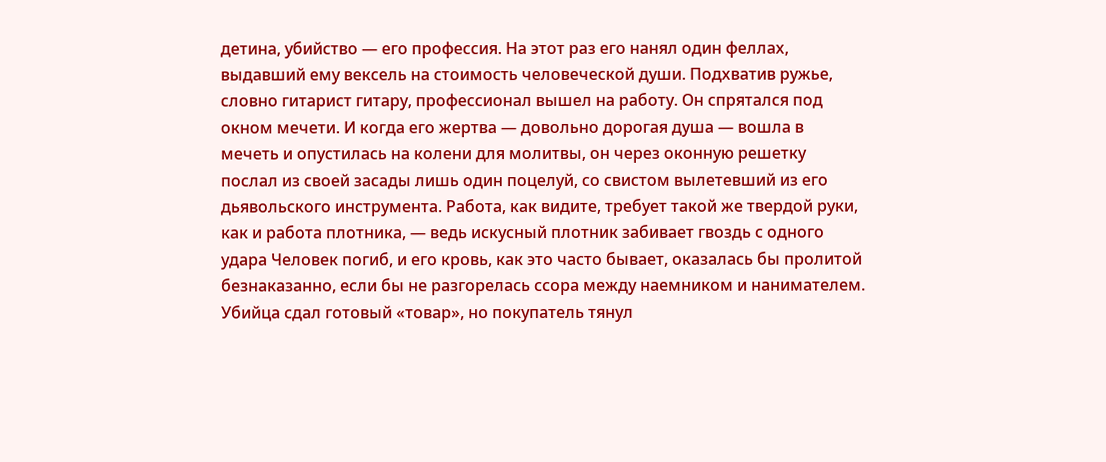детина, убийство — его профессия. На этот раз его нанял один феллах, выдавший ему вексель на стоимость человеческой души. Подхватив ружье, словно гитарист гитару, профессионал вышел на работу. Он спрятался под окном мечети. И когда его жертва — довольно дорогая душа — вошла в мечеть и опустилась на колени для молитвы, он через оконную решетку послал из своей засады лишь один поцелуй, со свистом вылетевший из его дьявольского инструмента. Работа, как видите, требует такой же твердой руки, как и работа плотника, — ведь искусный плотник забивает гвоздь с одного удара Человек погиб, и его кровь, как это часто бывает, оказалась бы пролитой безнаказанно, если бы не разгорелась ссора между наемником и нанимателем. Убийца сдал готовый «товар», но покупатель тянул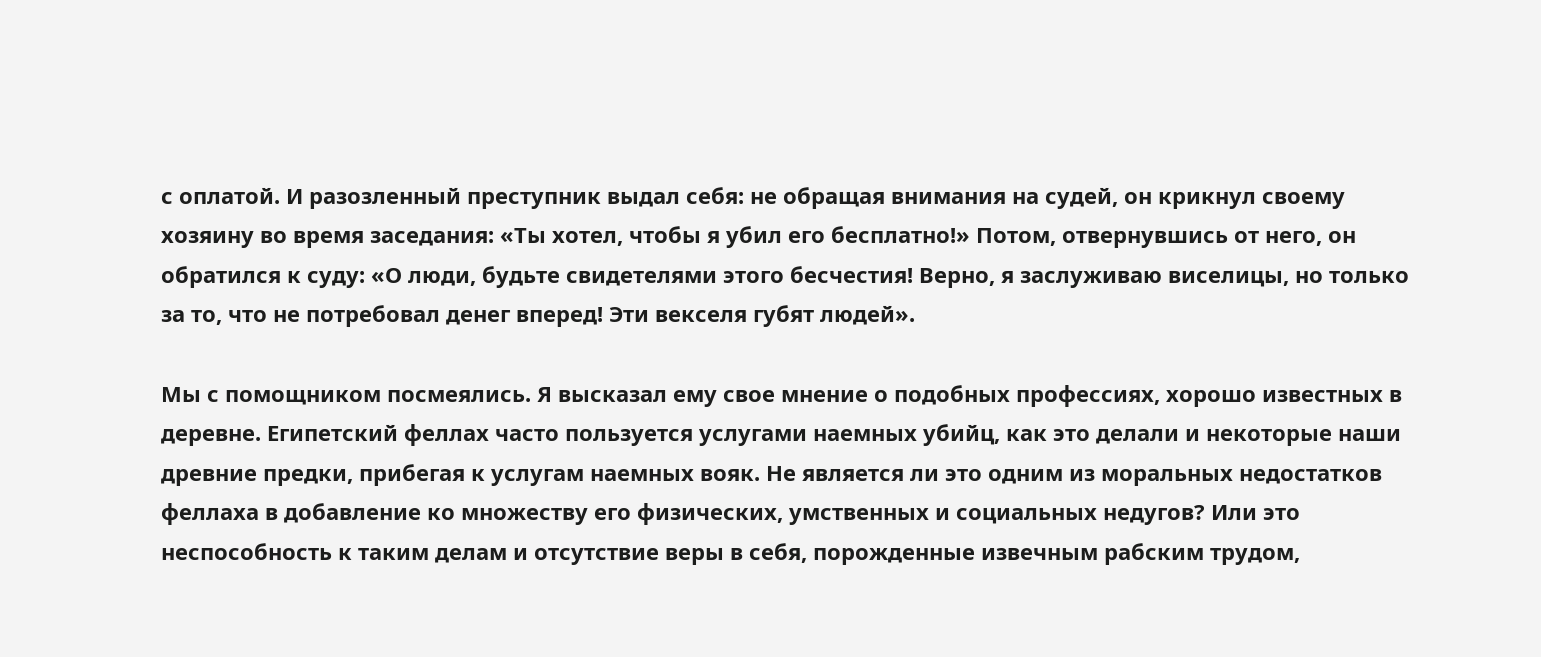с оплатой. И разозленный преступник выдал себя: не обращая внимания на судей, он крикнул своему хозяину во время заседания: «Ты хотел, чтобы я убил его бесплатно!» Потом, отвернувшись от него, он обратился к суду: «О люди, будьте свидетелями этого бесчестия! Верно, я заслуживаю виселицы, но только за то, что не потребовал денег вперед! Эти векселя губят людей».

Мы с помощником посмеялись. Я высказал ему свое мнение о подобных профессиях, хорошо известных в деревне. Египетский феллах часто пользуется услугами наемных убийц, как это делали и некоторые наши древние предки, прибегая к услугам наемных вояк. Не является ли это одним из моральных недостатков феллаха в добавление ко множеству его физических, умственных и социальных недугов? Или это неспособность к таким делам и отсутствие веры в себя, порожденные извечным рабским трудом,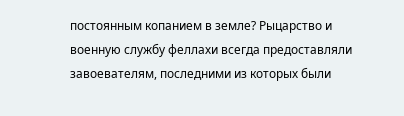постоянным копанием в земле? Рыцарство и военную службу феллахи всегда предоставляли завоевателям, последними из которых были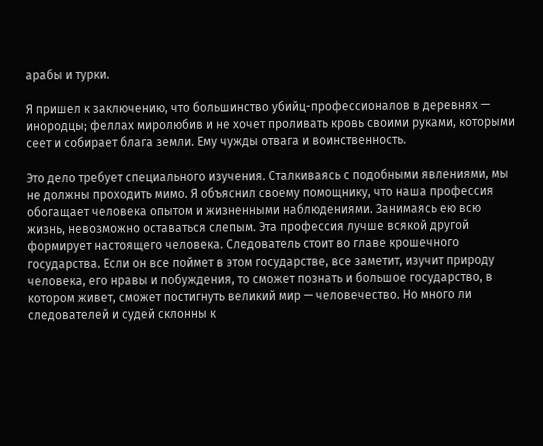арабы и турки.

Я пришел к заключению, что большинство убийц-профессионалов в деревнях — инородцы; феллах миролюбив и не хочет проливать кровь своими руками, которыми сеет и собирает блага земли. Ему чужды отвага и воинственность.

Это дело требует специального изучения. Сталкиваясь с подобными явлениями, мы не должны проходить мимо. Я объяснил своему помощнику, что наша профессия обогащает человека опытом и жизненными наблюдениями. Занимаясь ею всю жизнь, невозможно оставаться слепым. Эта профессия лучше всякой другой формирует настоящего человека. Следователь стоит во главе крошечного государства. Если он все поймет в этом государстве, все заметит, изучит природу человека, его нравы и побуждения, то сможет познать и большое государство, в котором живет, сможет постигнуть великий мир — человечество. Но много ли следователей и судей склонны к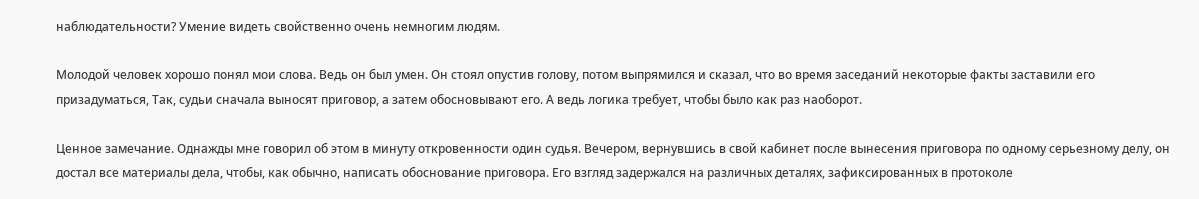наблюдательности? Умение видеть свойственно очень немногим людям.

Молодой человек хорошо понял мои слова. Ведь он был умен. Он стоял опустив голову, потом выпрямился и сказал, что во время заседаний некоторые факты заставили его призадуматься, Так, судьи сначала выносят приговор, а затем обосновывают его. А ведь логика требует, чтобы было как раз наоборот.

Ценное замечание. Однажды мне говорил об этом в минуту откровенности один судья. Вечером, вернувшись в свой кабинет после вынесения приговора по одному серьезному делу, он достал все материалы дела, чтобы, как обычно, написать обоснование приговора. Его взгляд задержался на различных деталях, зафиксированных в протоколе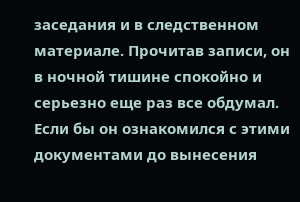заседания и в следственном материале. Прочитав записи, он в ночной тишине спокойно и серьезно еще раз все обдумал. Если бы он ознакомился с этими документами до вынесения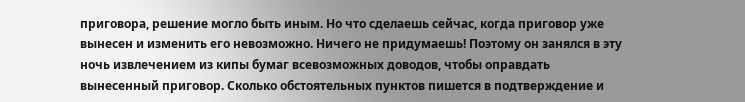приговора, решение могло быть иным. Но что сделаешь сейчас, когда приговор уже вынесен и изменить его невозможно. Ничего не придумаешь! Поэтому он занялся в эту ночь извлечением из кипы бумаг всевозможных доводов, чтобы оправдать вынесенный приговор. Сколько обстоятельных пунктов пишется в подтверждение и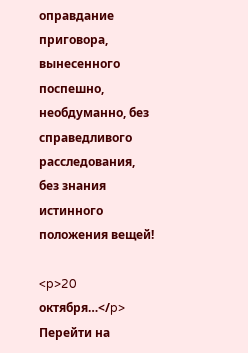оправдание приговора, вынесенного поспешно, необдуманно, без справедливого расследования, без знания истинного положения вещей!

<p>20 октября…</p>
Перейти на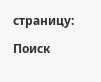страницу:

Поиск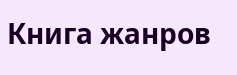Книга жанров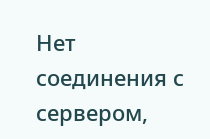Нет соединения с сервером,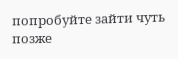попробуйте зайти чуть позже